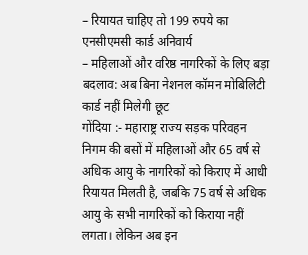– रियायत चाहिए तो 199 रुपये का एनसीएमसी कार्ड अनिवार्य
– महिलाओं और वरिष्ठ नागरिकों के लिए बड़ा बदलाव: अब बिना नेशनल कॉमन मोबिलिटी कार्ड नहीं मिलेगी छूट
गोंदिया :- महाराष्ट्र राज्य सड़क परिवहन निगम की बसों में महिलाओं और 65 वर्ष से अधिक आयु के नागरिकों को किराए में आधी रियायत मिलती है, जबकि 75 वर्ष से अधिक आयु के सभी नागरिकों को किराया नहीं लगता। लेकिन अब इन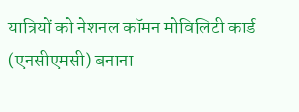यात्रियों को नेशनल कॉमन मोविलिटी कार्ड (एनसीएमसी) बनाना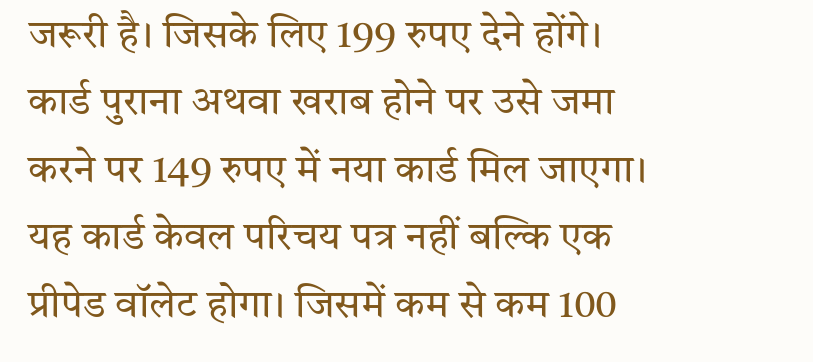जरूरी है। जिसके लिए 199 रुपए देने होंगे। कार्ड पुराना अथवा खराब होने पर उसे जमा करने पर 149 रुपए में नया कार्ड मिल जाएगा। यह कार्ड केवल परिचय पत्र नहीं बल्कि एक प्रीपेड वॉलेट होगा। जिसमें कम से कम 100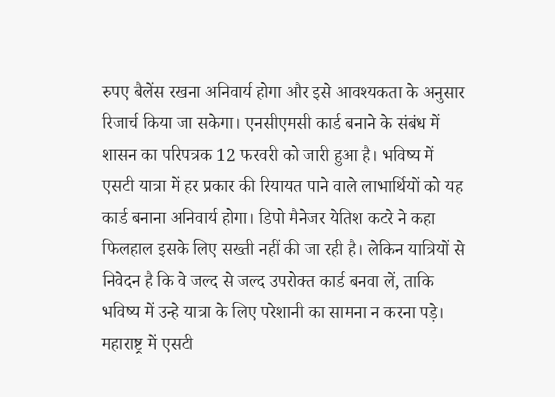रुपए बैलेंस रखना अनिवार्य होगा और इसे आवश्यकता के अनुसार रिजार्च किया जा सकेगा। एनसीएमसी कार्ड बनाने के संबंध में शासन का परिपत्रक 12 फरवरी को जारी हुआ है। भविष्य में एसटी यात्रा में हर प्रकार की रियायत पाने वाले लाभार्थियों को यह कार्ड बनाना अनिवार्य होगा। डिपो मैनेजर येतिश कटरे ने कहा फिलहाल इसके लिए सख्ती नहीं की जा रही है। लेकिन यात्रियों से निवेदन है कि वे जल्द से जल्द उपरोक्त कार्ड बनवा लें, ताकि भविष्य में उन्हे यात्रा के लिए परेशानी का सामना न करना पड़े।
महाराष्ट्र में एसटी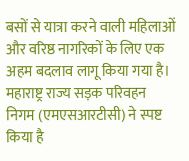बसों से यात्रा करने वाली महिलाओं और वरिष्ठ नागरिकों के लिए एक अहम बदलाव लागू किया गया है। महाराष्ट्र राज्य सड़क परिवहन निगम (एमएसआरटीसी) ने स्पष्ट किया है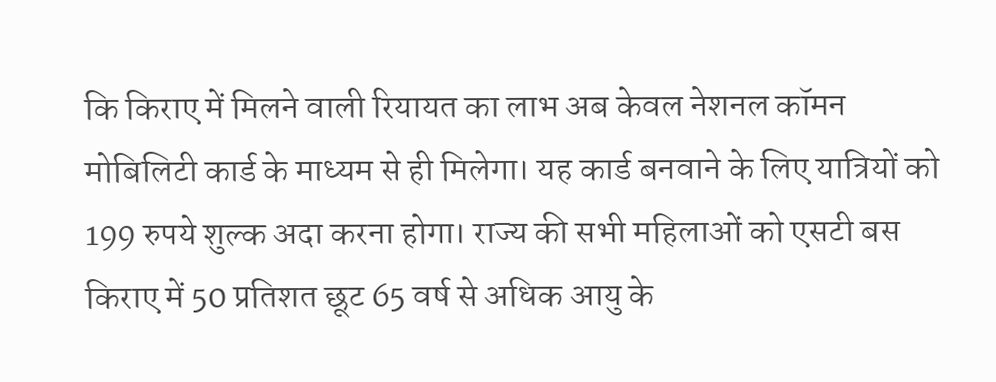कि किराए में मिलने वाली रियायत का लाभ अब केवल नेशनल कॉमन मोबिलिटी कार्ड के माध्यम से ही मिलेगा। यह कार्ड बनवाने के लिए यात्रियों को 199 रुपये शुल्क अदा करना होगा। राज्य की सभी महिलाओं को एसटी बस किराए में 50 प्रतिशत छूट 65 वर्ष से अधिक आयु के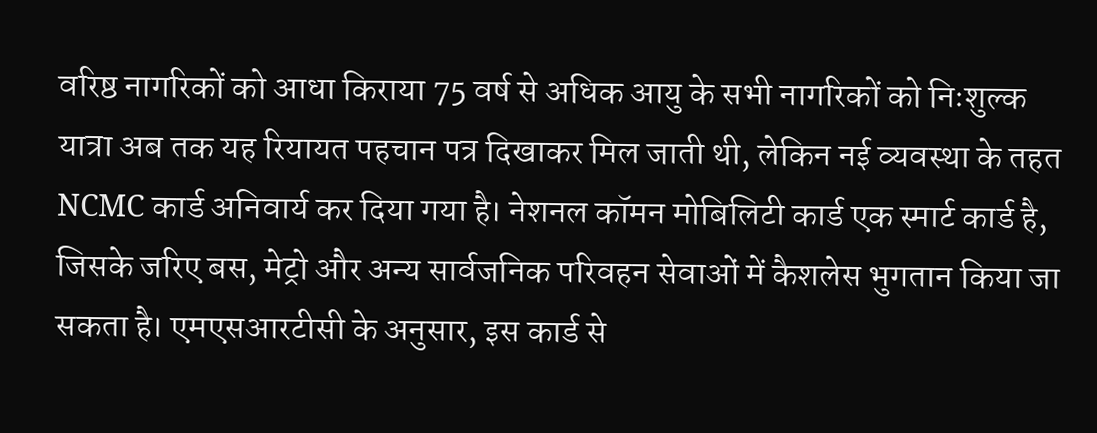वरिष्ठ नागरिकों को आधा किराया 75 वर्ष से अधिक आयु के सभी नागरिकों को निःशुल्क यात्रा अब तक यह रियायत पहचान पत्र दिखाकर मिल जाती थी, लेकिन नई व्यवस्था के तहत NCMC कार्ड अनिवार्य कर दिया गया है। नेशनल कॉमन मोबिलिटी कार्ड एक स्मार्ट कार्ड है, जिसके जरिए बस, मेट्रो और अन्य सार्वजनिक परिवहन सेवाओं में कैशलेस भुगतान किया जा सकता है। एमएसआरटीसी के अनुसार, इस कार्ड से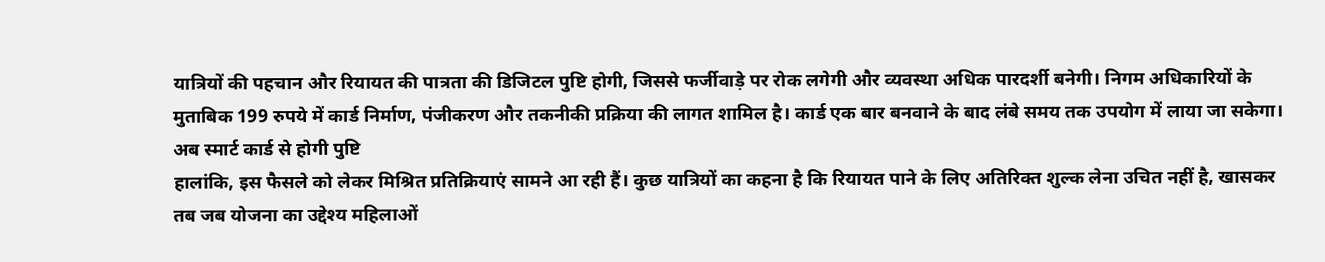यात्रियों की पहचान और रियायत की पात्रता की डिजिटल पुष्टि होगी, जिससे फर्जीवाड़े पर रोक लगेगी और व्यवस्था अधिक पारदर्शी बनेगी। निगम अधिकारियों के मुताबिक 199 रुपये में कार्ड निर्माण, पंजीकरण और तकनीकी प्रक्रिया की लागत शामिल है। कार्ड एक बार बनवाने के बाद लंबे समय तक उपयोग में लाया जा सकेगा।
अब स्मार्ट कार्ड से होगी पुष्टि
हालांकि, इस फैसले को लेकर मिश्रित प्रतिक्रियाएं सामने आ रही हैं। कुछ यात्रियों का कहना है कि रियायत पाने के लिए अतिरिक्त शुल्क लेना उचित नहीं है, खासकर तब जब योजना का उद्देश्य महिलाओं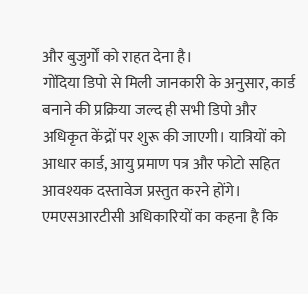और बुजुर्गों को राहत देना है।
गोंदिया डिपो से मिली जानकारी के अनुसार, कार्ड बनाने की प्रक्रिया जल्द ही सभी डिपो और अधिकृत केंद्रों पर शुरू की जाएगी। यात्रियों को आधार कार्ड, आयु प्रमाण पत्र और फोटो सहित आवश्यक दस्तावेज प्रस्तुत करने होंगे। एमएसआरटीसी अधिकारियों का कहना है कि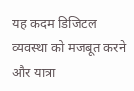यह कदम डिजिटल व्यवस्था को मजबूत करने और यात्रा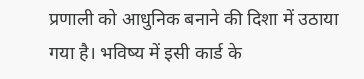प्रणाली को आधुनिक बनाने की दिशा में उठाया गया है। भविष्य में इसी कार्ड के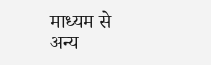माध्यम से अन्य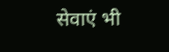सेवाएं भी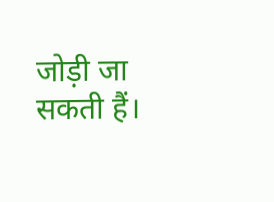जोड़ी जा सकती हैं।